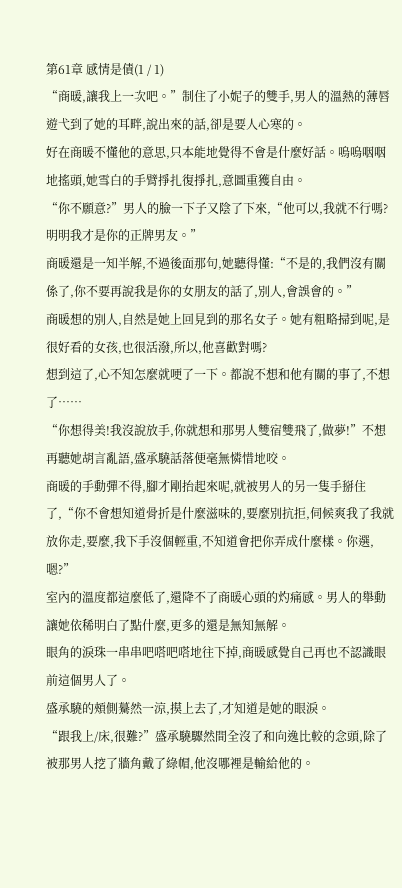第61章 感情是債(1 / 1)
“商暖,讓我上一次吧。”制住了小妮子的雙手,男人的溫熱的薄唇遊弋到了她的耳畔,說出來的話,卻是要人心寒的。
好在商暖不懂他的意思,只本能地覺得不會是什麼好話。嗚嗚咽咽地搖頭,她雪白的手臂掙扎復掙扎,意圖重獲自由。
“你不願意?”男人的臉一下子又陰了下來,“他可以,我就不行嗎?明明我才是你的正牌男友。”
商暖還是一知半解,不過後面那句,她聽得懂:“不是的,我們沒有關係了,你不要再說我是你的女朋友的話了,別人,會誤會的。”
商暖想的別人,自然是她上回見到的那名女子。她有粗略掃到呢,是很好看的女孩,也很活潑,所以,他喜歡對嗎?
想到這了,心不知怎麼就哽了一下。都說不想和他有關的事了,不想了……
“你想得美!我沒說放手,你就想和那男人雙宿雙飛了,做夢!”不想再聽她胡言亂語,盛承驍話落便毫無憐惜地咬。
商暖的手動彈不得,腳才剛抬起來呢,就被男人的另一隻手掰住了,“你不會想知道骨折是什麼滋味的,要麼別抗拒,伺候爽我了我就放你走,要麼,我下手沒個輕重,不知道會把你弄成什麼樣。你選,嗯?”
室內的溫度都這麼低了,還降不了商暖心頭的灼痛感。男人的舉動讓她依稀明白了點什麼,更多的還是無知無解。
眼角的淚珠一串串吧嗒吧嗒地往下掉,商暖感覺自己再也不認識眼前這個男人了。
盛承驍的頰側驀然一涼,摸上去了,才知道是她的眼淚。
“跟我上/床,很難?”盛承驍驟然間全沒了和向逸比較的念頭,除了被那男人挖了牆角戴了綠帽,他沒哪裡是輸給他的。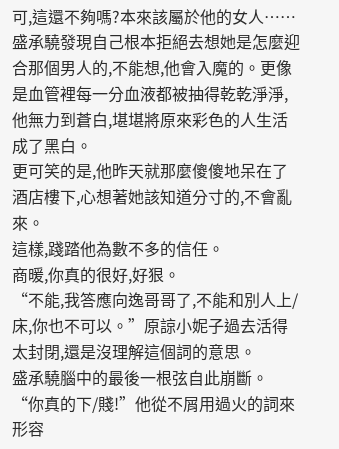可,這還不夠嗎?本來該屬於他的女人……盛承驍發現自己根本拒絕去想她是怎麼迎合那個男人的,不能想,他會入魔的。更像是血管裡每一分血液都被抽得乾乾淨淨,他無力到蒼白,堪堪將原來彩色的人生活成了黑白。
更可笑的是,他昨天就那麼傻傻地呆在了酒店樓下,心想著她該知道分寸的,不會亂來。
這樣,踐踏他為數不多的信任。
商暖,你真的很好,好狠。
“不能,我答應向逸哥哥了,不能和別人上/床,你也不可以。”原諒小妮子過去活得太封閉,還是沒理解這個詞的意思。
盛承驍腦中的最後一根弦自此崩斷。
“你真的下/賤!”他從不屑用過火的詞來形容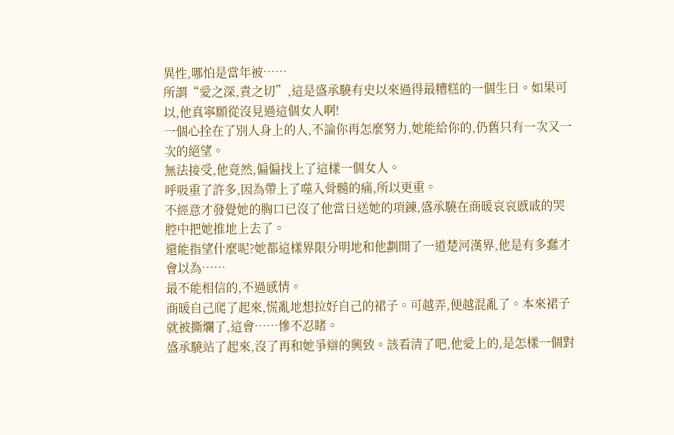異性,哪怕是當年被……
所謂“愛之深,責之切”,這是盛承驍有史以來過得最糟糕的一個生日。如果可以,他真寧願從沒見過這個女人啊!
一個心拴在了別人身上的人,不論你再怎麼努力,她能給你的,仍舊只有一次又一次的絕望。
無法接受,他竟然,偏偏找上了這樣一個女人。
呼吸重了許多,因為帶上了噬入骨髓的痛,所以更重。
不經意才發覺她的胸口已沒了他當日送她的項鍊,盛承驍在商暖哀哀慼戚的哭腔中把她推地上去了。
還能指望什麼呢?她都這樣界限分明地和他劃開了一道楚河漢界,他是有多蠢才會以為……
最不能相信的,不過感情。
商暖自己爬了起來,慌亂地想拉好自己的裙子。可越弄,便越混亂了。本來裙子就被撕爛了,這會……慘不忍睹。
盛承驍站了起來,沒了再和她爭辯的興致。該看清了吧,他愛上的,是怎樣一個對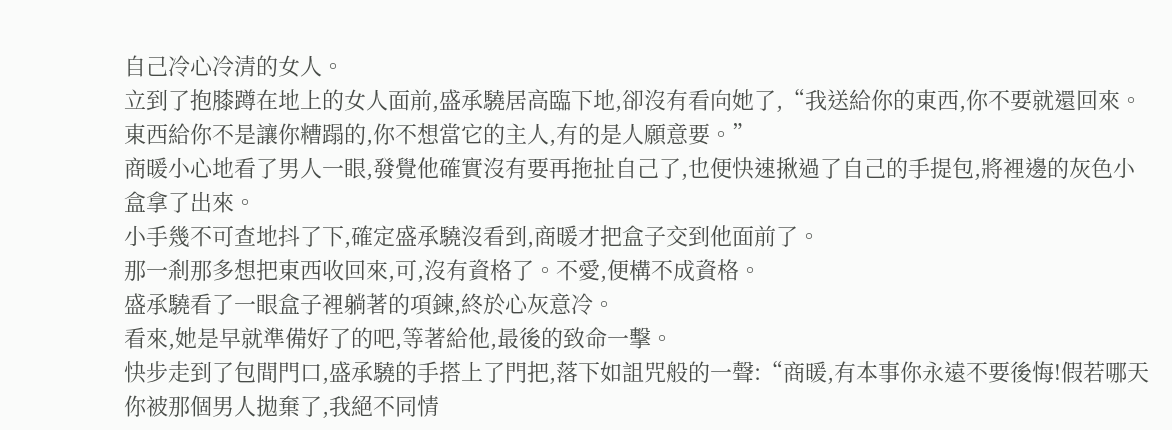自己冷心冷清的女人。
立到了抱膝蹲在地上的女人面前,盛承驍居高臨下地,卻沒有看向她了,“我送給你的東西,你不要就還回來。東西給你不是讓你糟蹋的,你不想當它的主人,有的是人願意要。”
商暖小心地看了男人一眼,發覺他確實沒有要再拖扯自己了,也便快速揪過了自己的手提包,將裡邊的灰色小盒拿了出來。
小手幾不可查地抖了下,確定盛承驍沒看到,商暖才把盒子交到他面前了。
那一剎那多想把東西收回來,可,沒有資格了。不愛,便構不成資格。
盛承驍看了一眼盒子裡躺著的項鍊,終於心灰意冷。
看來,她是早就準備好了的吧,等著給他,最後的致命一擊。
快步走到了包間門口,盛承驍的手搭上了門把,落下如詛咒般的一聲:“商暖,有本事你永遠不要後悔!假若哪天你被那個男人拋棄了,我絕不同情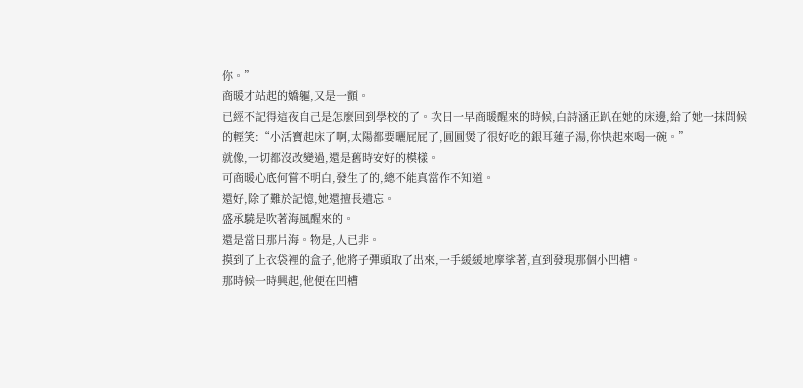你。”
商暖才站起的嬌軀,又是一顫。
已經不記得這夜自己是怎麼回到學校的了。次日一早商暖醒來的時候,白詩涵正趴在她的床邊,給了她一抹問候的輕笑:“小活寶起床了啊,太陽都要曬屁屁了,圓圓煲了很好吃的銀耳蓮子湯,你快起來喝一碗。”
就像,一切都沒改變過,還是舊時安好的模樣。
可商暖心底何嘗不明白,發生了的,總不能真當作不知道。
還好,除了難於記憶,她還擅長遺忘。
盛承驍是吹著海風醒來的。
還是當日那片海。物是,人已非。
摸到了上衣袋裡的盒子,他將子彈頭取了出來,一手緩緩地摩挲著,直到發現那個小凹槽。
那時候一時興起,他便在凹槽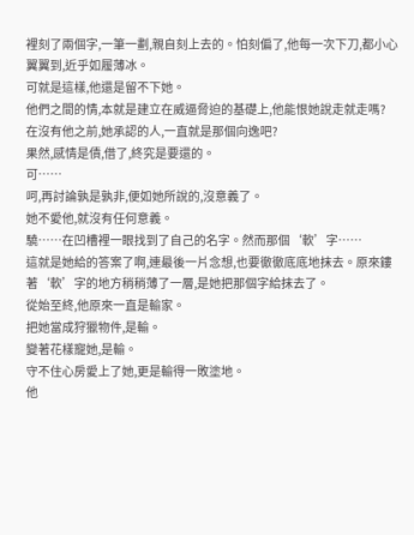裡刻了兩個字,一筆一劃,親自刻上去的。怕刻偏了,他每一次下刀,都小心翼翼到,近乎如履薄冰。
可就是這樣,他還是留不下她。
他們之間的情,本就是建立在威逼脅迫的基礎上,他能恨她說走就走嗎?
在沒有他之前,她承認的人,一直就是那個向逸吧?
果然,感情是債,借了,終究是要還的。
可……
呵,再討論孰是孰非,便如她所說的,沒意義了。
她不愛他,就沒有任何意義。
驍……在凹槽裡一眼找到了自己的名字。然而那個‘軟’字……
這就是她給的答案了啊,連最後一片念想,也要徹徹底底地抹去。原來鏤著‘軟’字的地方稍稍薄了一層,是她把那個字給抹去了。
從始至終,他原來一直是輸家。
把她當成狩獵物件,是輸。
變著花樣寵她,是輸。
守不住心房愛上了她,更是輸得一敗塗地。
他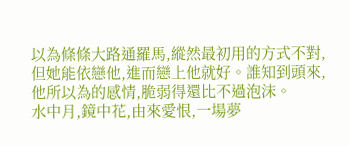以為條條大路通羅馬,縱然最初用的方式不對,但她能依戀他,進而戀上他就好。誰知到頭來,他所以為的感情,脆弱得還比不過泡沫。
水中月,鏡中花,由來愛恨,一場夢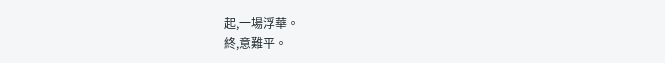起,一場浮華。
終,意難平。